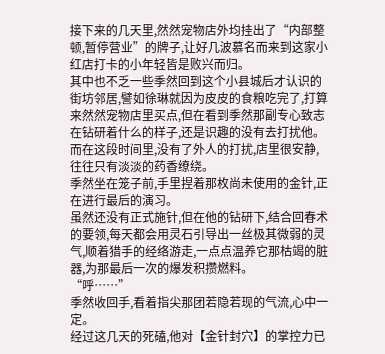接下来的几天里,然然宠物店外均挂出了“内部整顿,暂停营业”的牌子,让好几波慕名而来到这家小红店打卡的小年轻皆是败兴而归。
其中也不乏一些季然回到这个小县城后才认识的街坊邻居,譬如徐琳就因为皮皮的食粮吃完了,打算来然然宠物店里买点,但在看到季然那副专心致志在钻研着什么的样子,还是识趣的没有去打扰他。
而在这段时间里,没有了外人的打扰,店里很安静,往往只有淡淡的药香缭绕。
季然坐在笼子前,手里捏着那枚尚未使用的金针,正在进行最后的演习。
虽然还没有正式施针,但在他的钻研下,结合回春术的要领,每天都会用灵石引导出一丝极其微弱的灵气,顺着猎手的经络游走,一点点温养它那枯竭的脏器,为那最后一次的爆发积攒燃料。
“呼……”
季然收回手,看着指尖那团若隐若现的气流,心中一定。
经过这几天的死磕,他对【金针封穴】的掌控力已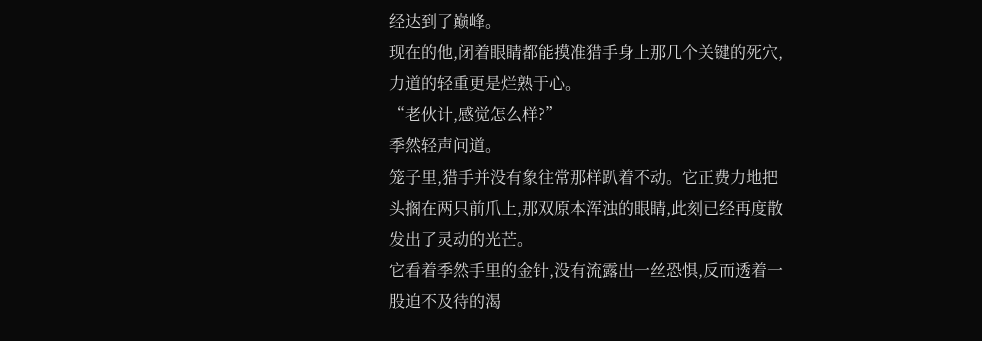经达到了巅峰。
现在的他,闭着眼睛都能摸准猎手身上那几个关键的死穴,力道的轻重更是烂熟于心。
“老伙计,感觉怎么样?”
季然轻声问道。
笼子里,猎手并没有象往常那样趴着不动。它正费力地把头搁在两只前爪上,那双原本浑浊的眼睛,此刻已经再度散发出了灵动的光芒。
它看着季然手里的金针,没有流露出一丝恐惧,反而透着一股迫不及待的渴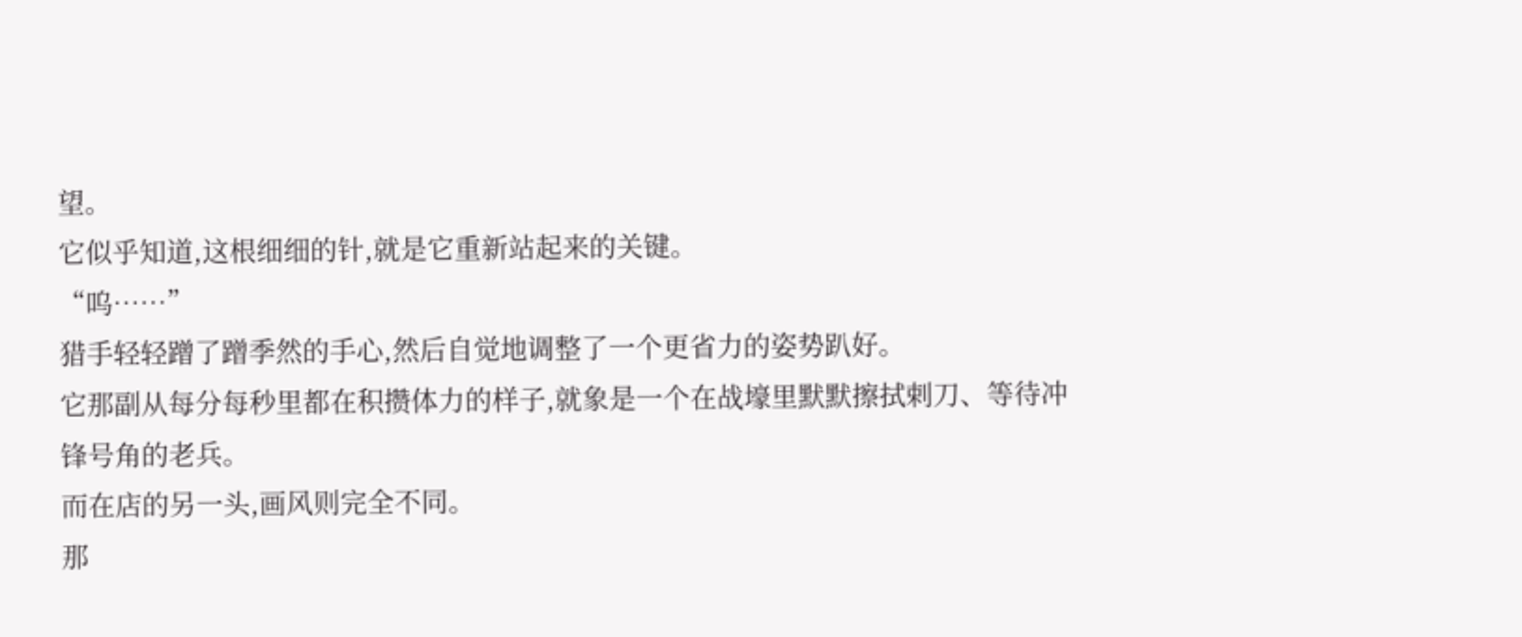望。
它似乎知道,这根细细的针,就是它重新站起来的关键。
“呜……”
猎手轻轻蹭了蹭季然的手心,然后自觉地调整了一个更省力的姿势趴好。
它那副从每分每秒里都在积攒体力的样子,就象是一个在战壕里默默擦拭剌刀、等待冲锋号角的老兵。
而在店的另一头,画风则完全不同。
那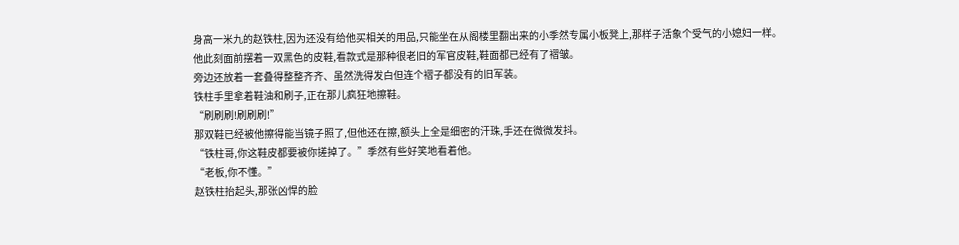身高一米九的赵铁柱,因为还没有给他买相关的用品,只能坐在从阁楼里翻出来的小季然专属小板凳上,那样子活象个受气的小媳妇一样。
他此刻面前摆着一双黑色的皮鞋,看款式是那种很老旧的军官皮鞋,鞋面都已经有了褶皱。
旁边还放着一套叠得整整齐齐、虽然洗得发白但连个褶子都没有的旧军装。
铁柱手里拿着鞋油和刷子,正在那儿疯狂地擦鞋。
“刷刷刷!刷刷刷!”
那双鞋已经被他擦得能当镜子照了,但他还在擦,额头上全是细密的汗珠,手还在微微发抖。
“铁柱哥,你这鞋皮都要被你搓掉了。”季然有些好笑地看着他。
“老板,你不懂。”
赵铁柱抬起头,那张凶悍的脸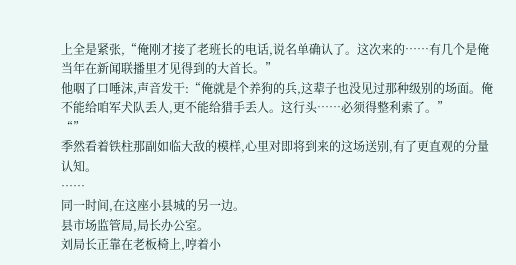上全是紧张,“俺刚才接了老班长的电话,说名单确认了。这次来的……有几个是俺当年在新闻联播里才见得到的大首长。”
他咽了口唾沫,声音发干:“俺就是个养狗的兵,这辈子也没见过那种级别的场面。俺不能给咱军犬队丢人,更不能给猎手丢人。这行头……必须得整利索了。”
“”
季然看着铁柱那副如临大敌的模样,心里对即将到来的这场送别,有了更直观的分量认知。
……
同一时间,在这座小县城的另一边。
县市场监管局,局长办公室。
刘局长正靠在老板椅上,哼着小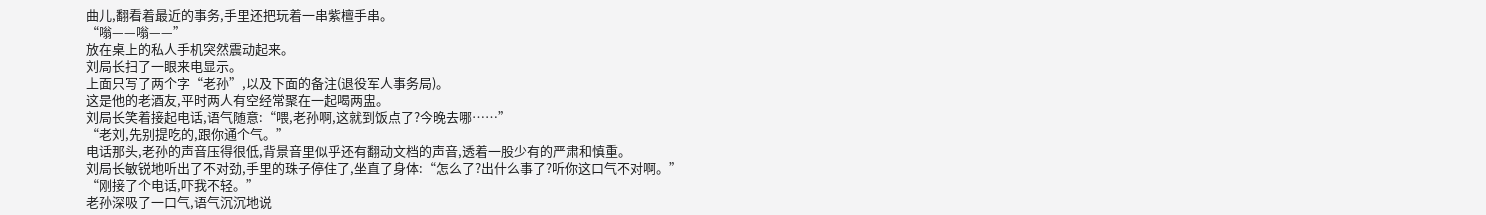曲儿,翻看着最近的事务,手里还把玩着一串紫檀手串。
“嗡——嗡——”
放在桌上的私人手机突然震动起来。
刘局长扫了一眼来电显示。
上面只写了两个字“老孙”,以及下面的备注(退役军人事务局)。
这是他的老酒友,平时两人有空经常聚在一起喝两盅。
刘局长笑着接起电话,语气随意:“喂,老孙啊,这就到饭点了?今晚去哪……”
“老刘,先别提吃的,跟你通个气。”
电话那头,老孙的声音压得很低,背景音里似乎还有翻动文档的声音,透着一股少有的严肃和慎重。
刘局长敏锐地听出了不对劲,手里的珠子停住了,坐直了身体:“怎么了?出什么事了?听你这口气不对啊。”
“刚接了个电话,吓我不轻。”
老孙深吸了一口气,语气沉沉地说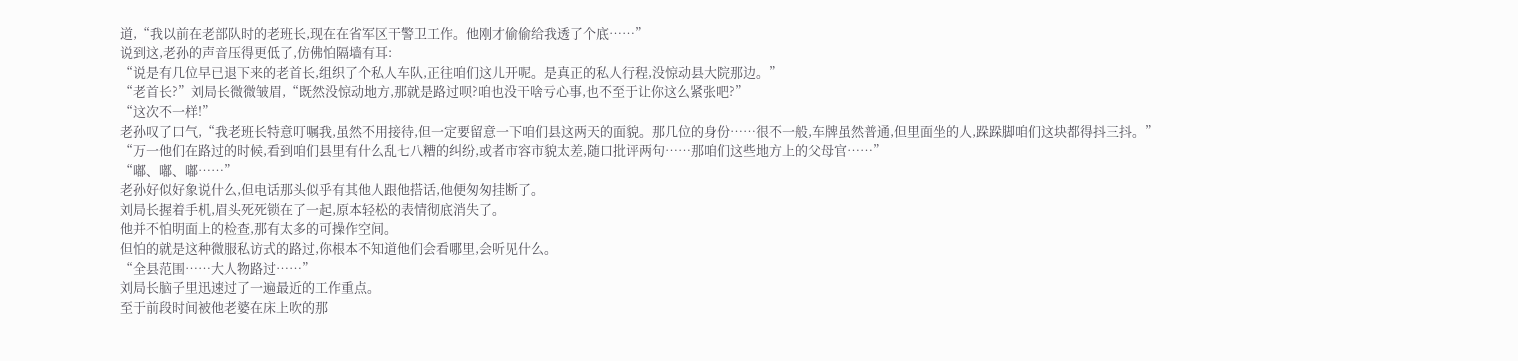道,“我以前在老部队时的老班长,现在在省军区干警卫工作。他刚才偷偷给我透了个底……”
说到这,老孙的声音压得更低了,仿佛怕隔墙有耳:
“说是有几位早已退下来的老首长,组织了个私人车队,正往咱们这儿开呢。是真正的私人行程,没惊动县大院那边。”
“老首长?”刘局长微微皱眉,“既然没惊动地方,那就是路过呗?咱也没干啥亏心事,也不至于让你这么紧张吧?”
“这次不一样!”
老孙叹了口气,“我老班长特意叮嘱我,虽然不用接待,但一定要留意一下咱们县这两天的面貌。那几位的身份……很不一般,车牌虽然普通,但里面坐的人,跺跺脚咱们这块都得抖三抖。”
“万一他们在路过的时候,看到咱们县里有什么乱七八糟的纠纷,或者市容市貌太差,随口批评两句……那咱们这些地方上的父母官……”
“嘟、嘟、嘟……”
老孙好似好象说什么,但电话那头似乎有其他人跟他搭话,他便匆匆挂断了。
刘局长握着手机,眉头死死锁在了一起,原本轻松的表情彻底消失了。
他并不怕明面上的检查,那有太多的可操作空间。
但怕的就是这种微服私访式的路过,你根本不知道他们会看哪里,会听见什么。
“全县范围……大人物路过……”
刘局长脑子里迅速过了一遍最近的工作重点。
至于前段时间被他老婆在床上吹的那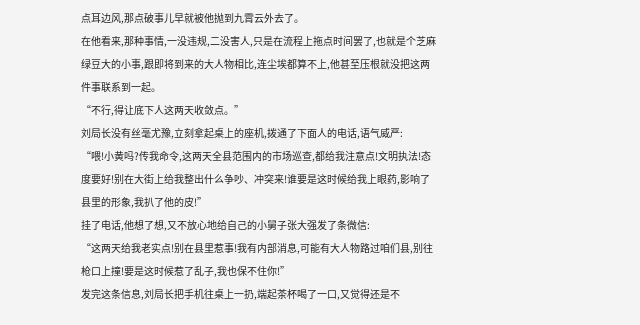点耳边风,那点破事儿早就被他抛到九霄云外去了。
在他看来,那种事情,一没违规,二没害人,只是在流程上拖点时间罢了,也就是个芝麻绿豆大的小事,跟即将到来的大人物相比,连尘埃都算不上,他甚至压根就没把这两件事联系到一起。
“不行,得让底下人这两天收敛点。”
刘局长没有丝毫尤豫,立刻拿起桌上的座机,拨通了下面人的电话,语气威严:
“喂!小黄吗?传我命令,这两天全县范围内的市场巡查,都给我注意点!文明执法!态度要好!别在大街上给我整出什么争吵、冲突来!谁要是这时候给我上眼药,影响了县里的形象,我扒了他的皮!”
挂了电话,他想了想,又不放心地给自己的小舅子张大强发了条微信:
“这两天给我老实点!别在县里惹事!我有内部消息,可能有大人物路过咱们县,别往枪口上撞!要是这时候惹了乱子,我也保不住你!”
发完这条信息,刘局长把手机往桌上一扔,端起茶杯喝了一口,又觉得还是不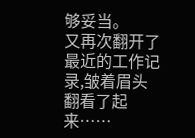够妥当。
又再次翻开了最近的工作记录,皱着眉头翻看了起来……